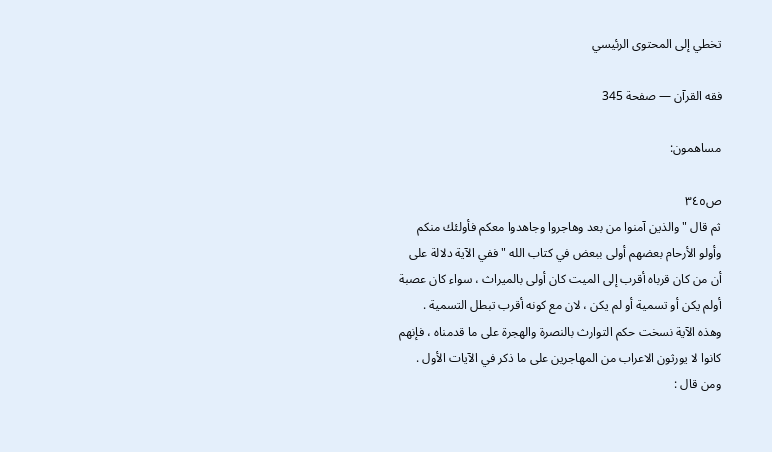تخطي إلى المحتوى الرئيسي

فقه القرآن — صفحة 345

مساهمون:

ص٣٤٥
ثم قال " والذين آمنوا من بعد وهاجروا وجاهدوا معكم فأولئك منكم وأولو الأرحام بعضهم أولى ببعض في كتاب الله " ففي الآية دلالة على أن من كان قرباه أقرب إلى الميت كان أولى بالميراث ، سواء كان عصبة أولم يكن أو تسمية أو لم يكن ، لان مع كونه أقرب تبطل التسمية . وهذه الآية نسخت حكم التوارث بالنصرة والهجرة على ما قدمناه ، فإنهم كانوا لا يورثون الاعراب من المهاجرين على ما ذكر في الآيات الأول . ومن قال :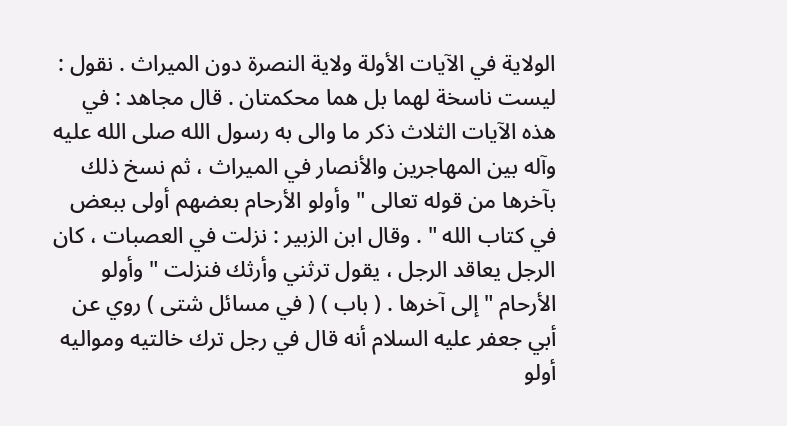الولاية في الآيات الأولة ولاية النصرة دون الميراث . نقول : ليست ناسخة لهما بل هما محكمتان . قال مجاهد : في هذه الآيات الثلاث ذكر ما والى به رسول الله صلى الله عليه وآله بين المهاجرين والأنصار في الميراث ، ثم نسخ ذلك بآخرها من قوله تعالى " وأولو الأرحام بعضهم أولى ببعض في كتاب الله " . وقال ابن الزبير : نزلت في العصبات ، كان الرجل يعاقد الرجل ، يقول ترثني وأرثك فنزلت " وأولو الأرحام " إلى آخرها . ( باب ) ( في مسائل شتى ) روي عن أبي جعفر عليه السلام أنه قال في رجل ترك خالتيه ومواليه أولو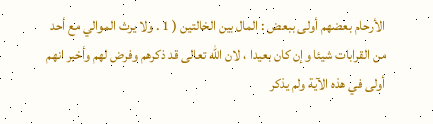الأرحام بعضهم أولى ببعض : المال بين الخالتين ( 1 . ولا يرث الموالي مع أحد من القرابات شيئا وإن كان بعيدا ، لان الله تعالى قد ذكرهم وفرض لهم وأخبر انهم أولى في هذه الآية ولم يذكر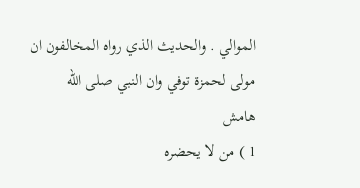الموالي . والحديث الذي رواه المخالفون ان مولى لحمزة توفي وان النبي صلى الله
هامش
1 ) من لا يحضره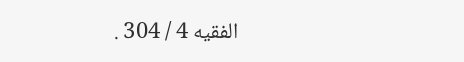الفقيه 4 / 304 .